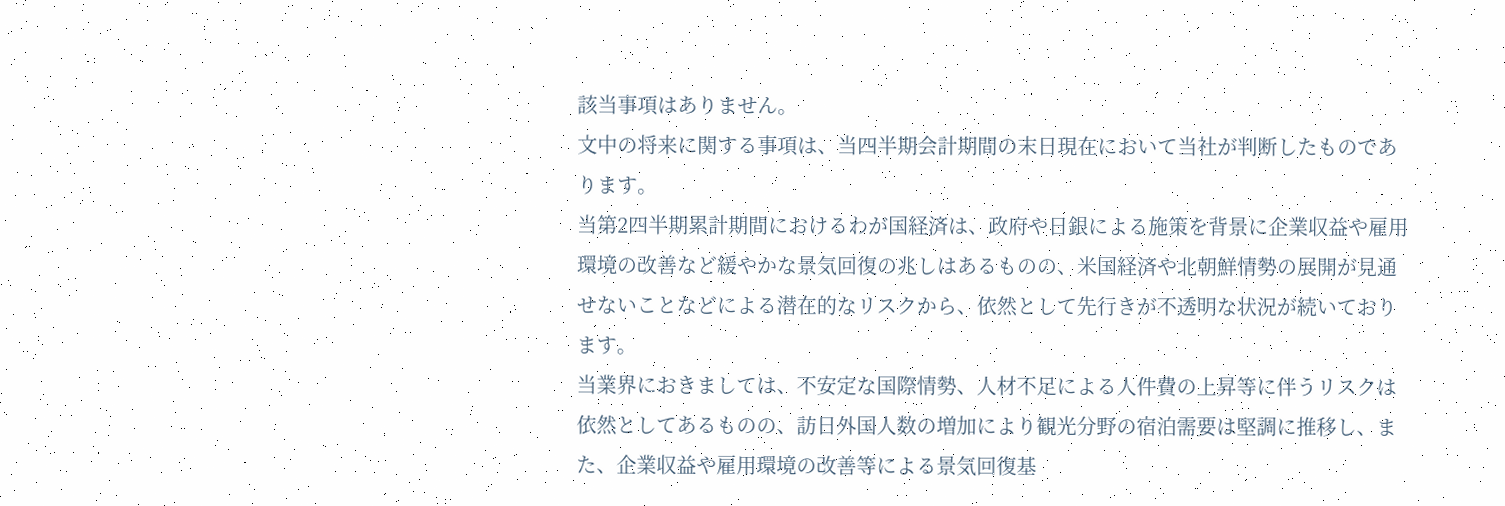該当事項はありません。
文中の将来に関する事項は、当四半期会計期間の末日現在において当社が判断したものであります。
当第2四半期累計期間におけるわが国経済は、政府や日銀による施策を背景に企業収益や雇用環境の改善など緩やかな景気回復の兆しはあるものの、米国経済や北朝鮮情勢の展開が見通せないことなどによる潜在的なリスクから、依然として先行きが不透明な状況が続いております。
当業界におきましては、不安定な国際情勢、人材不足による人件費の上昇等に伴うリスクは依然としてあるものの、訪日外国人数の増加により観光分野の宿泊需要は堅調に推移し、また、企業収益や雇用環境の改善等による景気回復基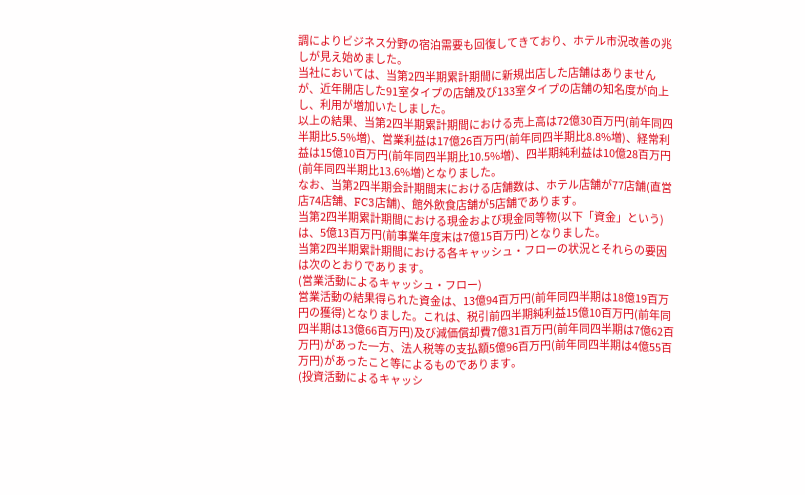調によりビジネス分野の宿泊需要も回復してきており、ホテル市況改善の兆しが見え始めました。
当社においては、当第2四半期累計期間に新規出店した店舗はありませんが、近年開店した91室タイプの店舗及び133室タイプの店舗の知名度が向上し、利用が増加いたしました。
以上の結果、当第2四半期累計期間における売上高は72億30百万円(前年同四半期比5.5%増)、営業利益は17億26百万円(前年同四半期比8.8%増)、経常利益は15億10百万円(前年同四半期比10.5%増)、四半期純利益は10億28百万円(前年同四半期比13.6%増)となりました。
なお、当第2四半期会計期間末における店舗数は、ホテル店舗が77店舗(直営店74店舗、FC3店舗)、館外飲食店舗が5店舗であります。
当第2四半期累計期間における現金および現金同等物(以下「資金」という)は、5億13百万円(前事業年度末は7億15百万円)となりました。
当第2四半期累計期間における各キャッシュ・フローの状況とそれらの要因は次のとおりであります。
(営業活動によるキャッシュ・フロー)
営業活動の結果得られた資金は、13億94百万円(前年同四半期は18億19百万円の獲得)となりました。これは、税引前四半期純利益15億10百万円(前年同四半期は13億66百万円)及び減価償却費7億31百万円(前年同四半期は7億62百万円)があった一方、法人税等の支払額5億96百万円(前年同四半期は4億55百万円)があったこと等によるものであります。
(投資活動によるキャッシ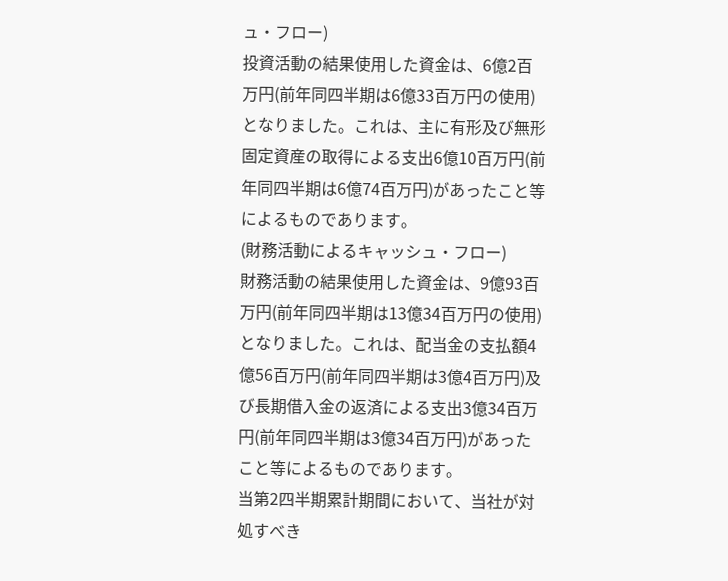ュ・フロー)
投資活動の結果使用した資金は、6億2百万円(前年同四半期は6億33百万円の使用)となりました。これは、主に有形及び無形固定資産の取得による支出6億10百万円(前年同四半期は6億74百万円)があったこと等によるものであります。
(財務活動によるキャッシュ・フロー)
財務活動の結果使用した資金は、9億93百万円(前年同四半期は13億34百万円の使用)となりました。これは、配当金の支払額4億56百万円(前年同四半期は3億4百万円)及び長期借入金の返済による支出3億34百万円(前年同四半期は3億34百万円)があったこと等によるものであります。
当第2四半期累計期間において、当社が対処すべき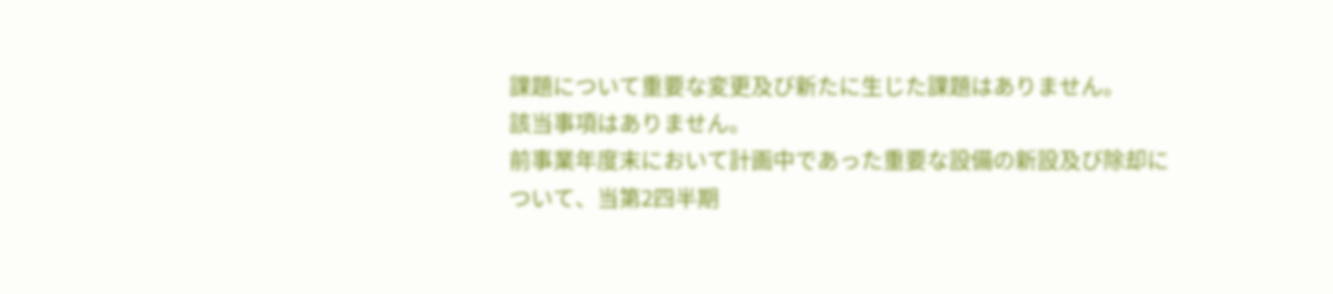課題について重要な変更及び新たに生じた課題はありません。
該当事項はありません。
前事業年度末において計画中であった重要な設備の新設及び除却について、当第2四半期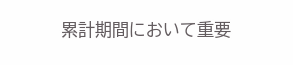累計期間において重要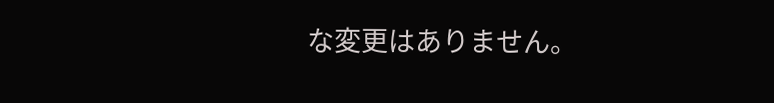な変更はありません。